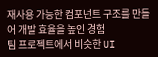재사용 가능한 컴포넌트 구조를 만들어 개발 효율을 높인 경험
팀 프로젝트에서 비슷한 UI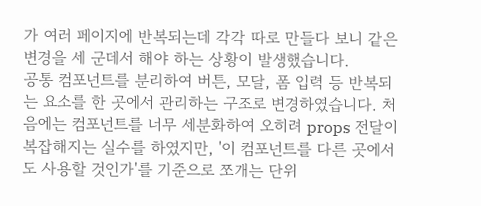가 여러 페이지에 반복되는데 각각 따로 만들다 보니 같은 변경을 세 군데서 해야 하는 상황이 발생했습니다.
공통 컴포넌트를 분리하여 버튼, 모달, 폼 입력 등 반복되는 요소를 한 곳에서 관리하는 구조로 변경하였습니다. 처음에는 컴포넌트를 너무 세분화하여 오히려 props 전달이 복잡해지는 실수를 하였지만, '이 컴포넌트를 다른 곳에서도 사용할 것인가'를 기준으로 쪼개는 단위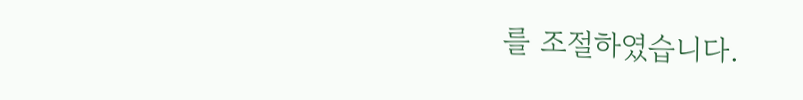를 조절하였습니다.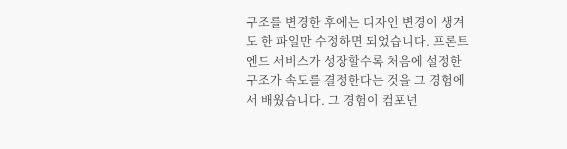구조를 변경한 후에는 디자인 변경이 생겨도 한 파일만 수정하면 되었습니다. 프론트엔드 서비스가 성장할수록 처음에 설정한 구조가 속도를 결정한다는 것을 그 경험에서 배웠습니다. 그 경험이 컴포넌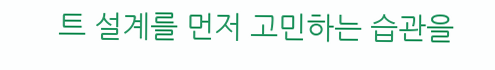트 설계를 먼저 고민하는 습관을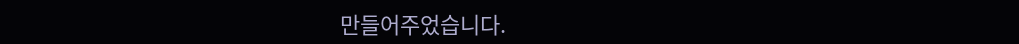만들어주었습니다.